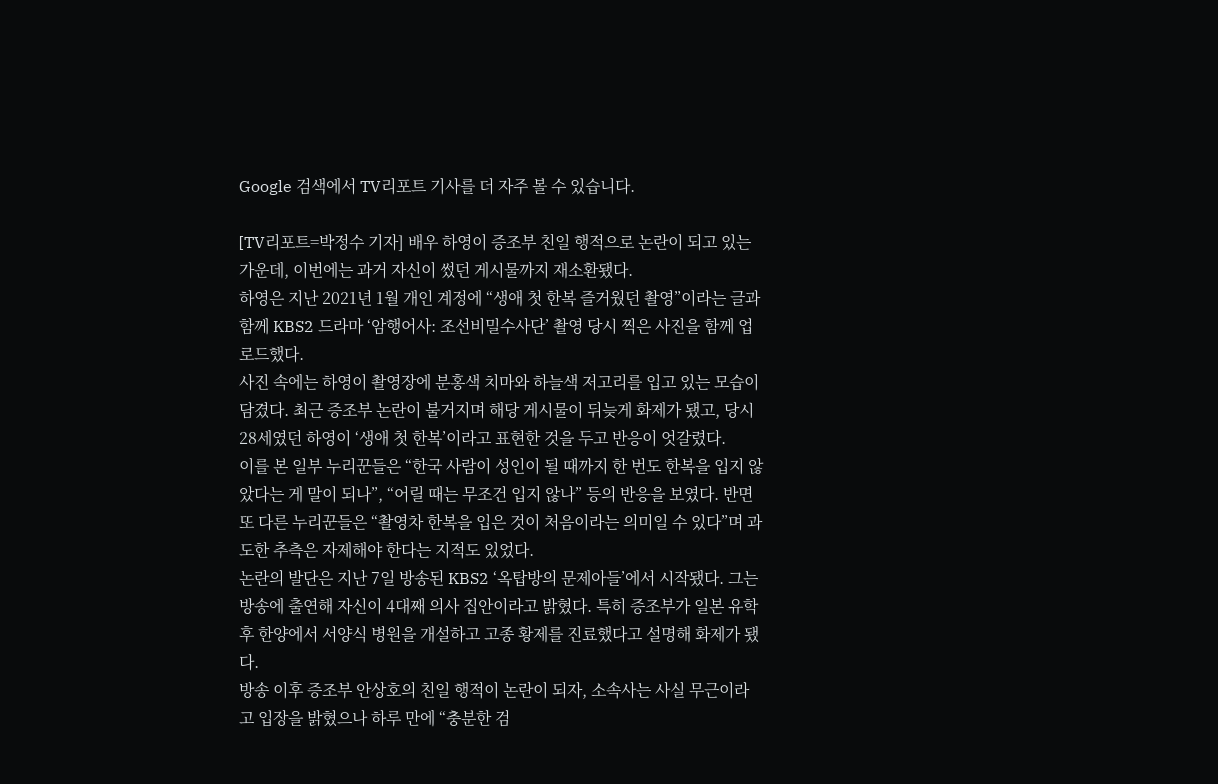Google 검색에서 TV리포트 기사를 더 자주 볼 수 있습니다.

[TV리포트=박정수 기자] 배우 하영이 증조부 친일 행적으로 논란이 되고 있는 가운데, 이번에는 과거 자신이 썼던 게시물까지 재소환됐다.
하영은 지난 2021년 1월 개인 계정에 “생애 첫 한복 즐거웠던 촬영”이라는 글과 함께 KBS2 드라마 ‘암행어사: 조선비밀수사단’ 촬영 당시 찍은 사진을 함께 업로드했다.
사진 속에는 하영이 촬영장에 분홍색 치마와 하늘색 저고리를 입고 있는 모습이 담겼다. 최근 증조부 논란이 불거지며 해당 게시물이 뒤늦게 화제가 됐고, 당시 28세였던 하영이 ‘생애 첫 한복’이라고 표현한 것을 두고 반응이 엇갈렸다.
이를 본 일부 누리꾼들은 “한국 사람이 성인이 될 때까지 한 번도 한복을 입지 않았다는 게 말이 되나”, “어릴 때는 무조건 입지 않나” 등의 반응을 보였다. 반면 또 다른 누리꾼들은 “촬영차 한복을 입은 것이 처음이라는 의미일 수 있다”며 과도한 추측은 자제해야 한다는 지적도 있었다.
논란의 발단은 지난 7일 방송된 KBS2 ‘옥탑방의 문제아들’에서 시작됐다. 그는 방송에 출연해 자신이 4대째 의사 집안이라고 밝혔다. 특히 증조부가 일본 유학 후 한양에서 서양식 병원을 개설하고 고종 황제를 진료했다고 설명해 화제가 됐다.
방송 이후 증조부 안상호의 친일 행적이 논란이 되자, 소속사는 사실 무근이라고 입장을 밝혔으나 하루 만에 “충분한 검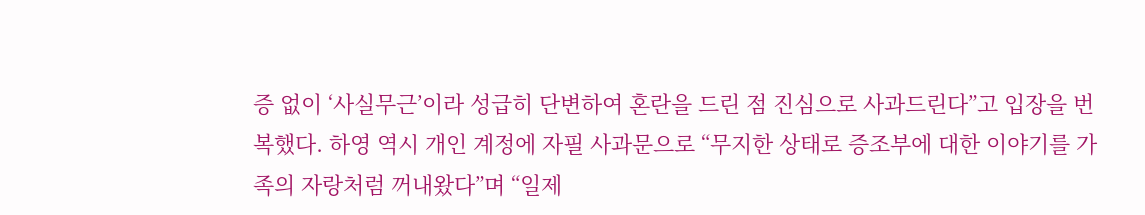증 없이 ‘사실무근’이라 성급히 단변하여 혼란을 드린 점 진심으로 사과드린다”고 입장을 번복했다. 하영 역시 개인 계정에 자필 사과문으로 “무지한 상태로 증조부에 대한 이야기를 가족의 자랑처럼 꺼내왔다”며 “일제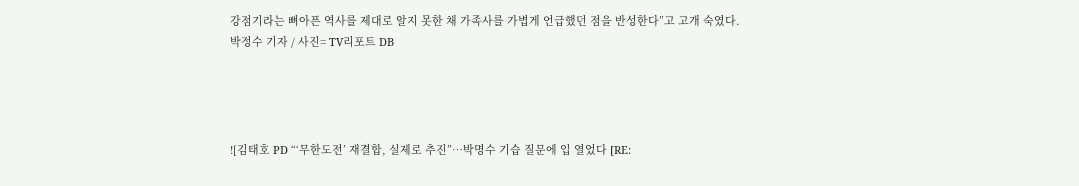강점기라는 뼈아픈 역사를 제대로 알지 못한 채 가족사를 가볍게 언급했던 점을 반성한다”고 고개 숙였다.
박정수 기자 / 사진= TV리포트 DB




![김태호 PD “‘무한도전’ 재결합, 실제로 추진”…박명수 기습 질문에 입 열었다 [RE: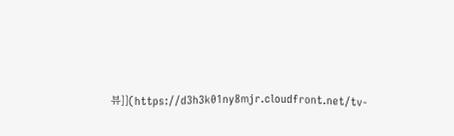뷰]](https://d3h3k01ny8mjr.cloudfront.net/tv-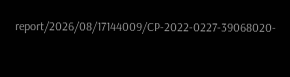report/2026/08/17144009/CP-2022-0227-39068020-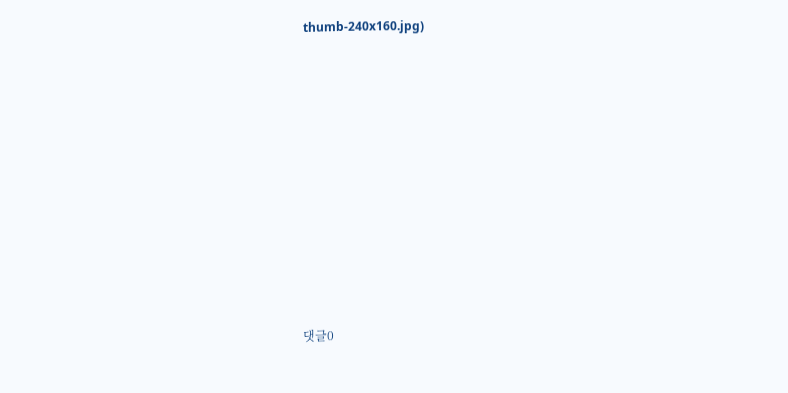thumb-240x160.jpg)














댓글0